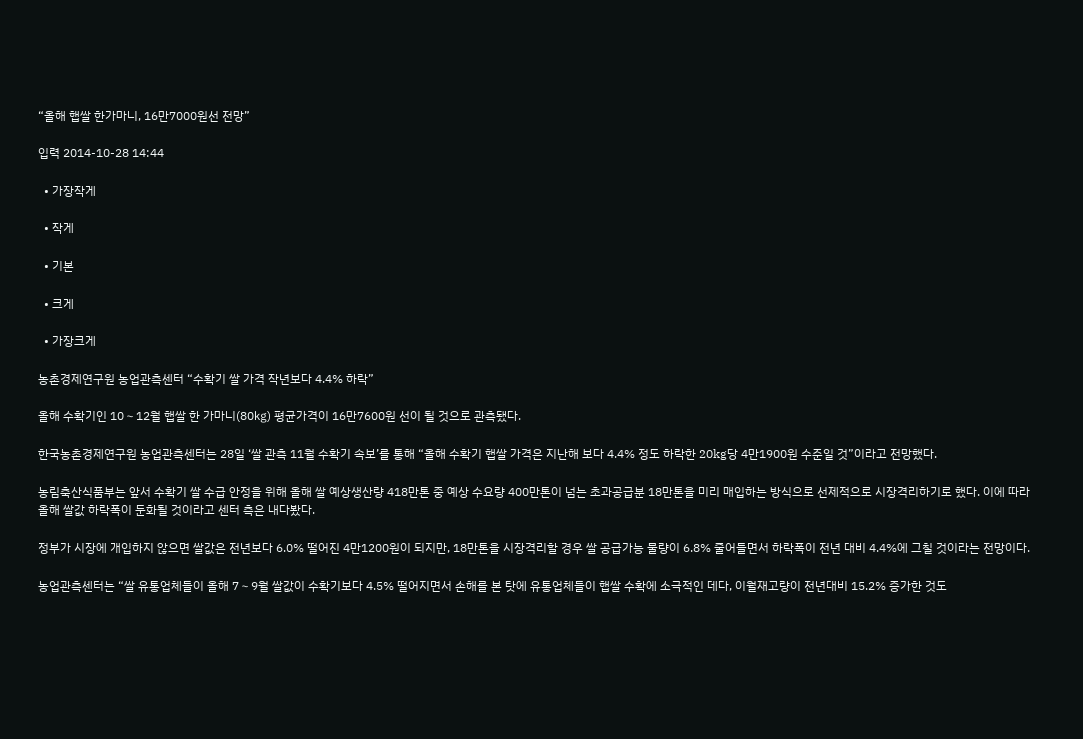“올해 햅쌀 한가마니, 16만7000원선 전망”

입력 2014-10-28 14:44

  • 가장작게

  • 작게

  • 기본

  • 크게

  • 가장크게

농촌경제연구원 농업관측센터 “수확기 쌀 가격 작년보다 4.4% 하락”

올해 수확기인 10∼12월 햅쌀 한 가마니(80㎏) 평균가격이 16만7600원 선이 될 것으로 관측됐다.

한국농촌경제연구원 농업관측센터는 28일 ‘쌀 관측 11월 수확기 속보’를 통해 “올해 수확기 햅쌀 가격은 지난해 보다 4.4% 정도 하락한 20kg당 4만1900원 수준일 것”이라고 전망했다.

농림축산식품부는 앞서 수확기 쌀 수급 안정을 위해 올해 쌀 예상생산량 418만톤 중 예상 수요량 400만톤이 넘는 초과공급분 18만톤을 미리 매입하는 방식으로 선제적으로 시장격리하기로 했다. 이에 따라 올해 쌀값 하락폭이 둔화될 것이라고 센터 측은 내다봤다.

정부가 시장에 개입하지 않으면 쌀값은 전년보다 6.0% 떨어진 4만1200원이 되지만, 18만톤을 시장격리할 경우 쌀 공급가능 물량이 6.8% 줄어들면서 하락폭이 전년 대비 4.4%에 그칠 것이라는 전망이다.

농업관측센터는 “쌀 유통업체들이 올해 7∼9월 쌀값이 수확기보다 4.5% 떨어지면서 손해를 본 탓에 유통업체들이 햅쌀 수확에 소극적인 데다, 이월재고량이 전년대비 15.2% 증가한 것도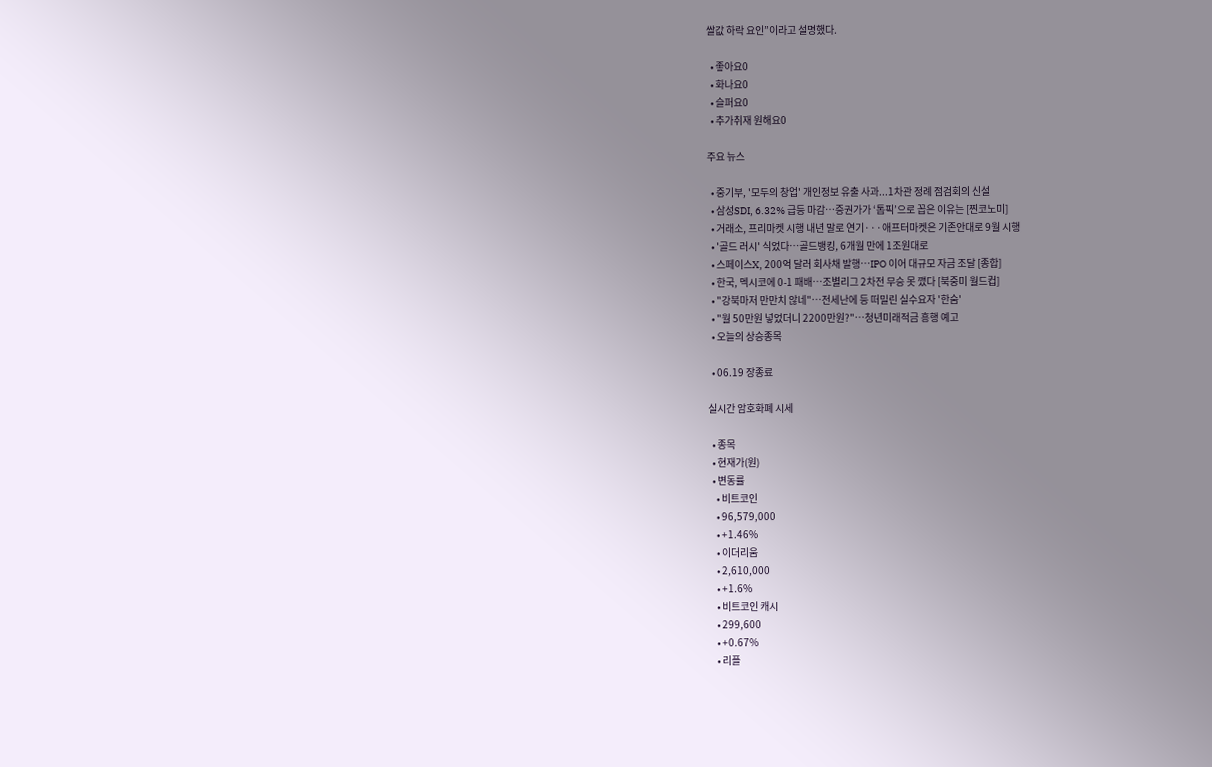쌀값 하락 요인”이라고 설명했다.

  • 좋아요0
  • 화나요0
  • 슬퍼요0
  • 추가취재 원해요0

주요 뉴스

  • 중기부, '모두의 창업' 개인정보 유출 사과...1차관 정례 점검회의 신설
  • 삼성SDI, 6.32% 급등 마감⋯증권가가 ‘톱픽’으로 꼽은 이유는 [찐코노미]
  • 거래소, 프리마켓 시행 내년 말로 연기···애프터마켓은 기존안대로 9월 시행
  • '골드 러시' 식었다…골드뱅킹, 6개월 만에 1조원대로
  • 스페이스X, 200억 달러 회사채 발행⋯IPO 이어 대규모 자금 조달 [종합]
  • 한국, 멕시코에 0-1 패배⋯조별리그 2차전 무승 못 깼다 [북중미 월드컵]
  • "강북마저 만만치 않네"⋯전세난에 등 떠밀린 실수요자 '한숨'
  • "월 50만원 넣었더니 2200만원?"…청년미래적금 흥행 예고
  • 오늘의 상승종목

  • 06.19 장종료

실시간 암호화폐 시세

  • 종목
  • 현재가(원)
  • 변동률
    • 비트코인
    • 96,579,000
    • +1.46%
    • 이더리움
    • 2,610,000
    • +1.6%
    • 비트코인 캐시
    • 299,600
    • +0.67%
    • 리플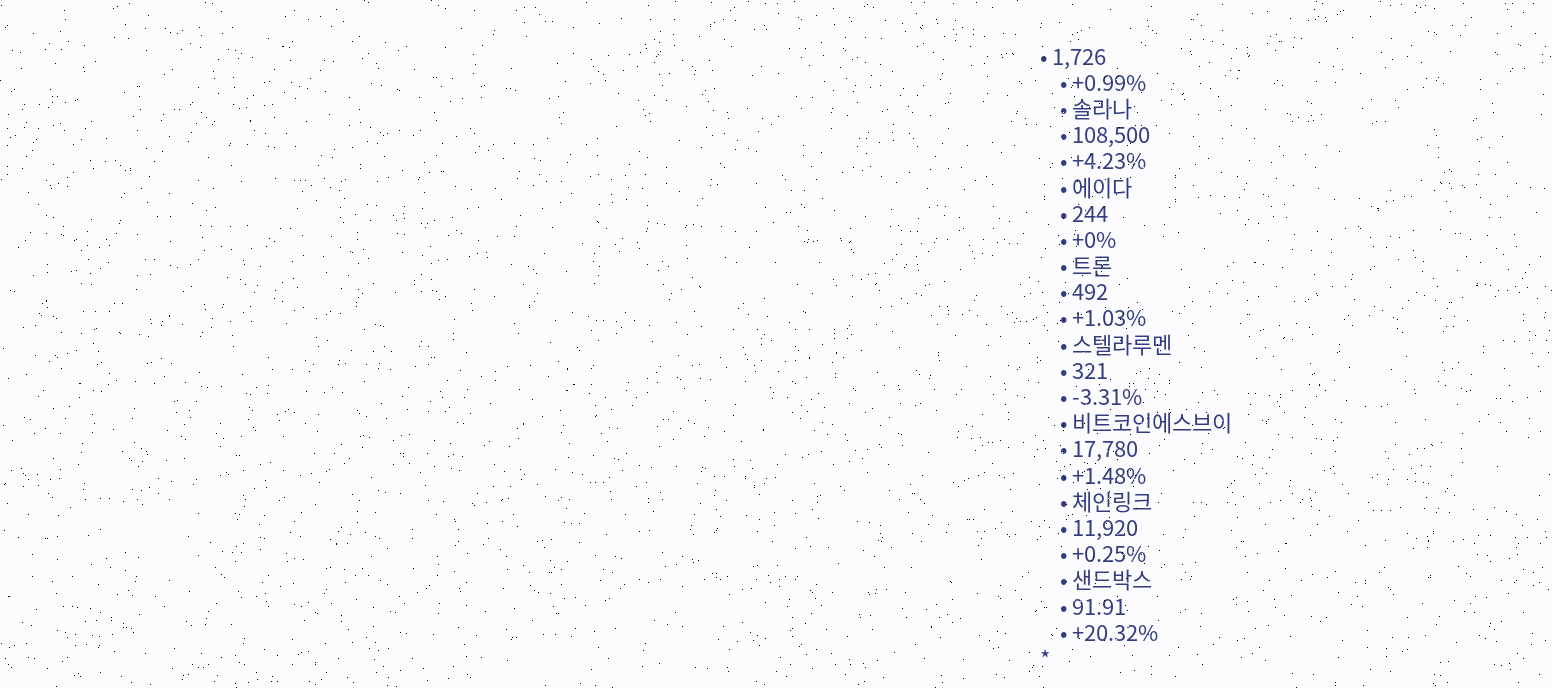• 1,726
    • +0.99%
    • 솔라나
    • 108,500
    • +4.23%
    • 에이다
    • 244
    • +0%
    • 트론
    • 492
    • +1.03%
    • 스텔라루멘
    • 321
    • -3.31%
    • 비트코인에스브이
    • 17,780
    • +1.48%
    • 체인링크
    • 11,920
    • +0.25%
    • 샌드박스
    • 91.91
    • +20.32%
*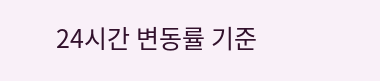24시간 변동률 기준